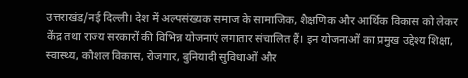उत्तराखंड/नई दिल्ली। देश में अल्पसंख्यक समाज के सामाजिक, शैक्षणिक और आर्थिक विकास को लेकर केंद्र तथा राज्य सरकारों की विभिन्न योजनाएं लगातार संचालित हैं। इन योजनाओं का प्रमुख उद्देश्य शिक्षा, स्वास्थ्य, कौशल विकास, रोजगार, बुनियादी सुविधाओं और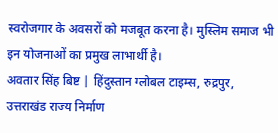स्वरोजगार के अवसरों को मजबूत करना है। मुस्लिम समाज भी इन योजनाओं का प्रमुख लाभार्थी है।
अवतार सिंह बिष्ट | हिंदुस्तान ग्लोबल टाइम्स, रुद्रपुर, उत्तराखंड राज्य निर्माण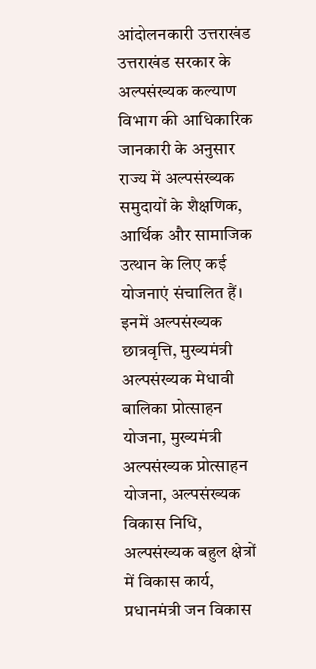आंदोलनकारी उत्तराखंड
उत्तराखंड सरकार के अल्पसंख्यक कल्याण विभाग की आधिकारिक जानकारी के अनुसार राज्य में अल्पसंख्यक समुदायों के शैक्षणिक, आर्थिक और सामाजिक उत्थान के लिए कई योजनाएं संचालित हैं। इनमें अल्पसंख्यक छात्रवृत्ति, मुख्यमंत्री अल्पसंख्यक मेधावी बालिका प्रोत्साहन योजना, मुख्यमंत्री अल्पसंख्यक प्रोत्साहन योजना, अल्पसंख्यक विकास निधि, अल्पसंख्यक बहुल क्षेत्रों में विकास कार्य, प्रधानमंत्री जन विकास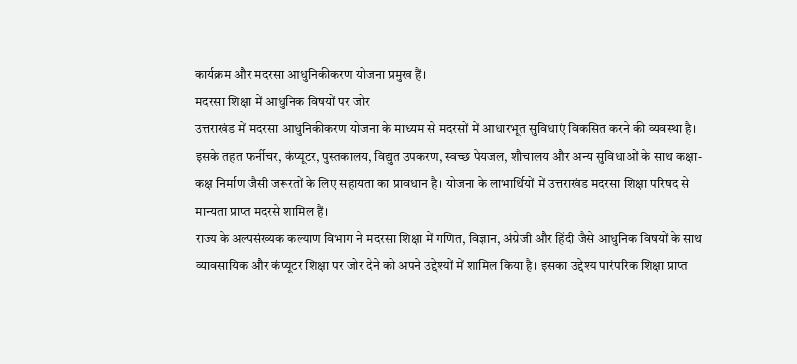कार्यक्रम और मदरसा आधुनिकीकरण योजना प्रमुख हैं।
मदरसा शिक्षा में आधुनिक विषयों पर जोर
उत्तराखंड में मदरसा आधुनिकीकरण योजना के माध्यम से मदरसों में आधारभूत सुविधाएं विकसित करने की व्यवस्था है। इसके तहत फर्नीचर, कंप्यूटर, पुस्तकालय, विद्युत उपकरण, स्वच्छ पेयजल, शौचालय और अन्य सुविधाओं के साथ कक्षा-कक्ष निर्माण जैसी जरूरतों के लिए सहायता का प्रावधान है। योजना के लाभार्थियों में उत्तराखंड मदरसा शिक्षा परिषद से मान्यता प्राप्त मदरसे शामिल हैं।
राज्य के अल्पसंख्यक कल्याण विभाग ने मदरसा शिक्षा में गणित, विज्ञान, अंग्रेजी और हिंदी जैसे आधुनिक विषयों के साथ व्यावसायिक और कंप्यूटर शिक्षा पर जोर देने को अपने उद्देश्यों में शामिल किया है। इसका उद्देश्य पारंपरिक शिक्षा प्राप्त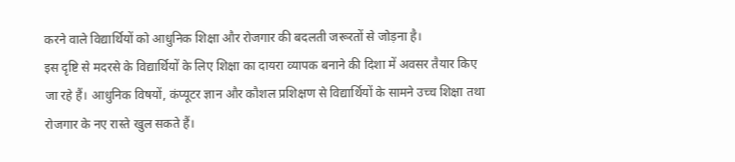करने वाले विद्यार्थियों को आधुनिक शिक्षा और रोजगार की बदलती जरूरतों से जोड़ना है।
इस दृष्टि से मदरसे के विद्यार्थियों के लिए शिक्षा का दायरा व्यापक बनाने की दिशा में अवसर तैयार किए जा रहे हैं। आधुनिक विषयों, कंप्यूटर ज्ञान और कौशल प्रशिक्षण से विद्यार्थियों के सामने उच्च शिक्षा तथा रोजगार के नए रास्ते खुल सकते हैं।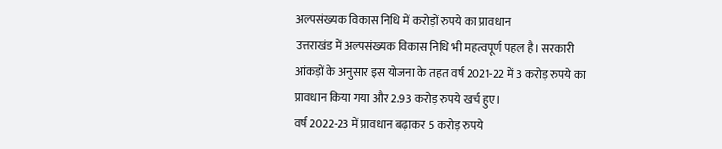अल्पसंख्यक विकास निधि में करोड़ों रुपये का प्रावधान
उत्तराखंड में अल्पसंख्यक विकास निधि भी महत्वपूर्ण पहल है। सरकारी आंकड़ों के अनुसार इस योजना के तहत वर्ष 2021-22 में 3 करोड़ रुपये का प्रावधान किया गया और 2.93 करोड़ रुपये खर्च हुए।
वर्ष 2022-23 में प्रावधान बढ़ाकर 5 करोड़ रुपये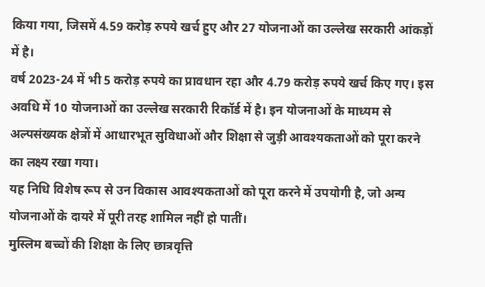किया गया, जिसमें 4.59 करोड़ रुपये खर्च हुए और 27 योजनाओं का उल्लेख सरकारी आंकड़ों में है।
वर्ष 2023-24 में भी 5 करोड़ रुपये का प्रावधान रहा और 4.79 करोड़ रुपये खर्च किए गए। इस अवधि में 10 योजनाओं का उल्लेख सरकारी रिकॉर्ड में है। इन योजनाओं के माध्यम से अल्पसंख्यक क्षेत्रों में आधारभूत सुविधाओं और शिक्षा से जुड़ी आवश्यकताओं को पूरा करने का लक्ष्य रखा गया।
यह निधि विशेष रूप से उन विकास आवश्यकताओं को पूरा करने में उपयोगी है, जो अन्य योजनाओं के दायरे में पूरी तरह शामिल नहीं हो पातीं।
मुस्लिम बच्चों की शिक्षा के लिए छात्रवृत्ति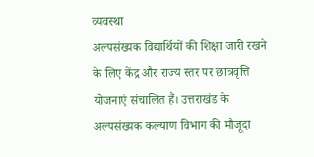व्यवस्था
अल्पसंख्यक विद्यार्थियों की शिक्षा जारी रखने के लिए केंद्र और राज्य स्तर पर छात्रवृत्ति योजनाएं संचालित हैं। उत्तराखंड के अल्पसंख्यक कल्याण विभाग की मौजूदा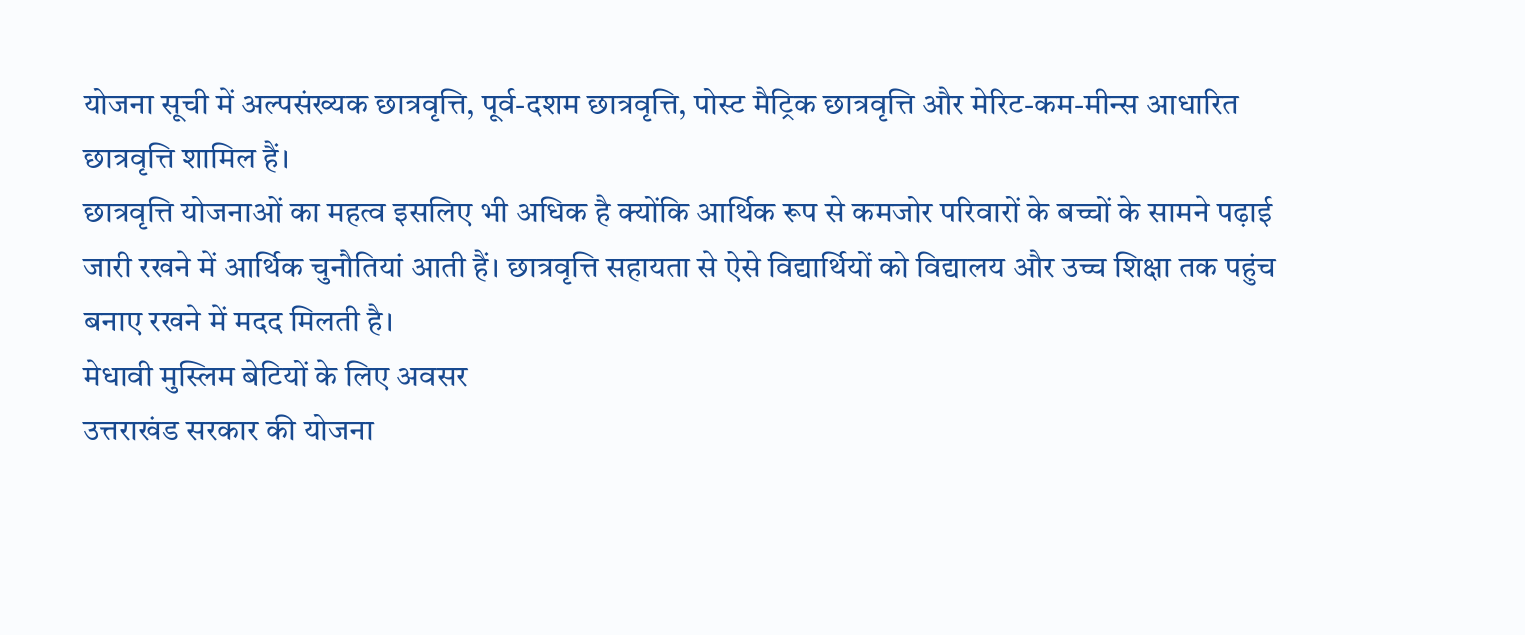योजना सूची में अल्पसंख्यक छात्रवृत्ति, पूर्व-दशम छात्रवृत्ति, पोस्ट मैट्रिक छात्रवृत्ति और मेरिट-कम-मीन्स आधारित छात्रवृत्ति शामिल हैं।
छात्रवृत्ति योजनाओं का महत्व इसलिए भी अधिक है क्योंकि आर्थिक रूप से कमजोर परिवारों के बच्चों के सामने पढ़ाई जारी रखने में आर्थिक चुनौतियां आती हैं। छात्रवृत्ति सहायता से ऐसे विद्यार्थियों को विद्यालय और उच्च शिक्षा तक पहुंच बनाए रखने में मदद मिलती है।
मेधावी मुस्लिम बेटियों के लिए अवसर
उत्तराखंड सरकार की योजना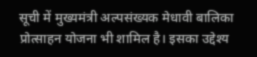सूची में मुख्यमंत्री अल्पसंख्यक मेधावी बालिका प्रोत्साहन योजना भी शामिल है। इसका उद्देश्य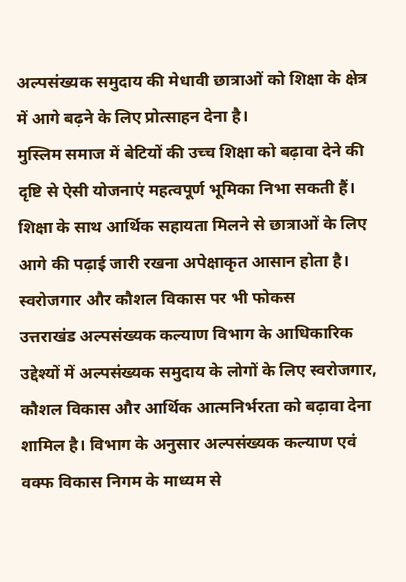अल्पसंख्यक समुदाय की मेधावी छात्राओं को शिक्षा के क्षेत्र में आगे बढ़ने के लिए प्रोत्साहन देना है।
मुस्लिम समाज में बेटियों की उच्च शिक्षा को बढ़ावा देने की दृष्टि से ऐसी योजनाएं महत्वपूर्ण भूमिका निभा सकती हैं। शिक्षा के साथ आर्थिक सहायता मिलने से छात्राओं के लिए आगे की पढ़ाई जारी रखना अपेक्षाकृत आसान होता है।
स्वरोजगार और कौशल विकास पर भी फोकस
उत्तराखंड अल्पसंख्यक कल्याण विभाग के आधिकारिक उद्देश्यों में अल्पसंख्यक समुदाय के लोगों के लिए स्वरोजगार, कौशल विकास और आर्थिक आत्मनिर्भरता को बढ़ावा देना शामिल है। विभाग के अनुसार अल्पसंख्यक कल्याण एवं वक्फ विकास निगम के माध्यम से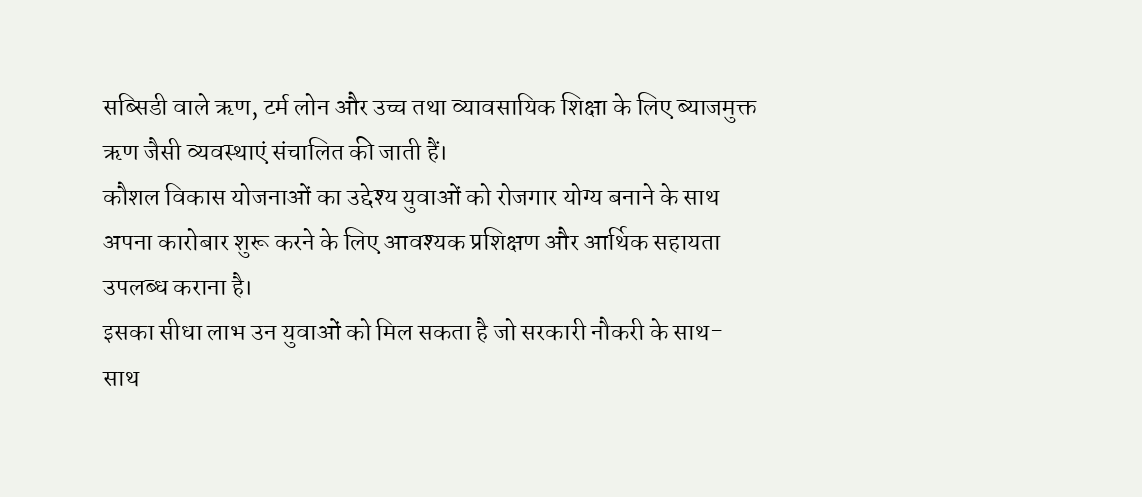सब्सिडी वाले ऋण, टर्म लोन और उच्च तथा व्यावसायिक शिक्षा के लिए ब्याजमुक्त ऋण जैसी व्यवस्थाएं संचालित की जाती हैं।
कौशल विकास योजनाओं का उद्देश्य युवाओं को रोजगार योग्य बनाने के साथ अपना कारोबार शुरू करने के लिए आवश्यक प्रशिक्षण और आर्थिक सहायता उपलब्ध कराना है।
इसका सीधा लाभ उन युवाओं को मिल सकता है जो सरकारी नौकरी के साथ-साथ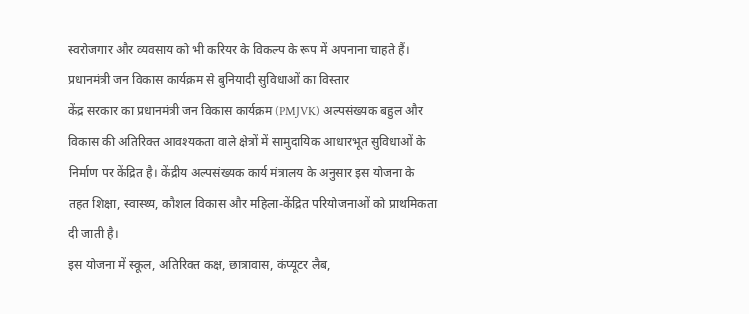स्वरोजगार और व्यवसाय को भी करियर के विकल्प के रूप में अपनाना चाहते हैं।
प्रधानमंत्री जन विकास कार्यक्रम से बुनियादी सुविधाओं का विस्तार
केंद्र सरकार का प्रधानमंत्री जन विकास कार्यक्रम (PMJVK) अल्पसंख्यक बहुल और विकास की अतिरिक्त आवश्यकता वाले क्षेत्रों में सामुदायिक आधारभूत सुविधाओं के निर्माण पर केंद्रित है। केंद्रीय अल्पसंख्यक कार्य मंत्रालय के अनुसार इस योजना के तहत शिक्षा, स्वास्थ्य, कौशल विकास और महिला-केंद्रित परियोजनाओं को प्राथमिकता दी जाती है।
इस योजना में स्कूल, अतिरिक्त कक्ष, छात्रावास, कंप्यूटर लैब,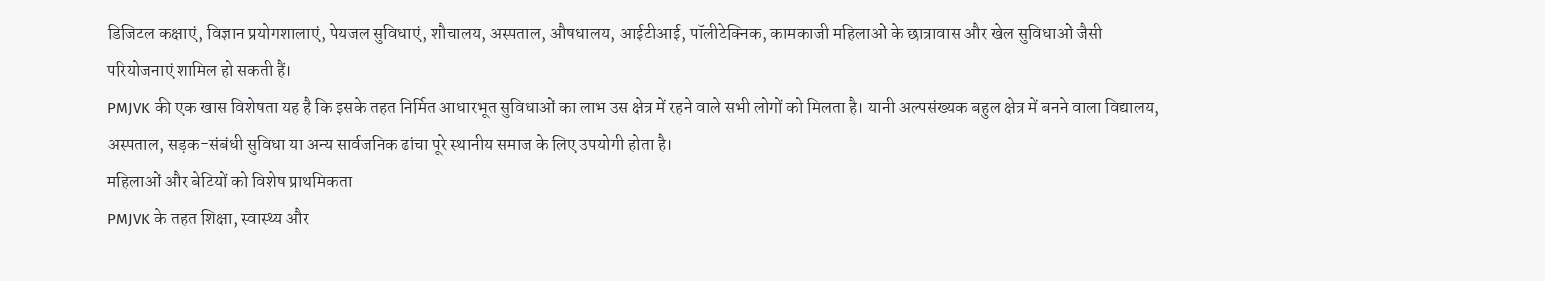डिजिटल कक्षाएं, विज्ञान प्रयोगशालाएं, पेयजल सुविधाएं, शौचालय, अस्पताल, औषधालय, आईटीआई, पॉलीटेक्निक, कामकाजी महिलाओं के छात्रावास और खेल सुविधाओं जैसी परियोजनाएं शामिल हो सकती हैं।
PMJVK की एक खास विशेषता यह है कि इसके तहत निर्मित आधारभूत सुविधाओं का लाभ उस क्षेत्र में रहने वाले सभी लोगों को मिलता है। यानी अल्पसंख्यक बहुल क्षेत्र में बनने वाला विद्यालय, अस्पताल, सड़क-संबंधी सुविधा या अन्य सार्वजनिक ढांचा पूरे स्थानीय समाज के लिए उपयोगी होता है।
महिलाओं और बेटियों को विशेष प्राथमिकता
PMJVK के तहत शिक्षा, स्वास्थ्य और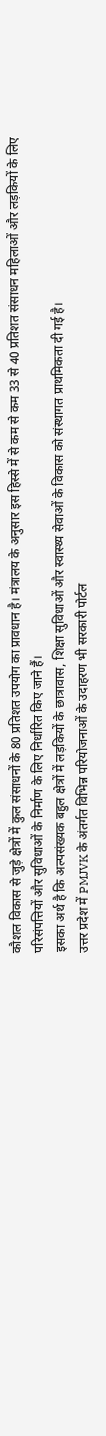कौशल विकास से जुड़े क्षेत्रों में कुल संसाधनों के 80 प्रतिशत उपयोग का प्रावधान है। मंत्रालय के अनुसार इस हिस्से में से कम से कम 33 से 40 प्रतिशत संसाधन महिलाओं और लड़कियों के लिए परिसंपत्तियों और सुविधाओं के निर्माण के लिए निर्धारित किए जाने हैं।
इसका अर्थ है कि अल्पसंख्यक बहुल क्षेत्रों में लड़कियों के छात्रावास, शिक्षा सुविधाओं और स्वास्थ्य सेवाओं के विकास को संस्थागत प्राथमिकता दी गई है।
उत्तर प्रदेश में PMJVK के अंतर्गत विभिन्न परियोजनाओं के उदाहरण भी सरकारी पोर्टल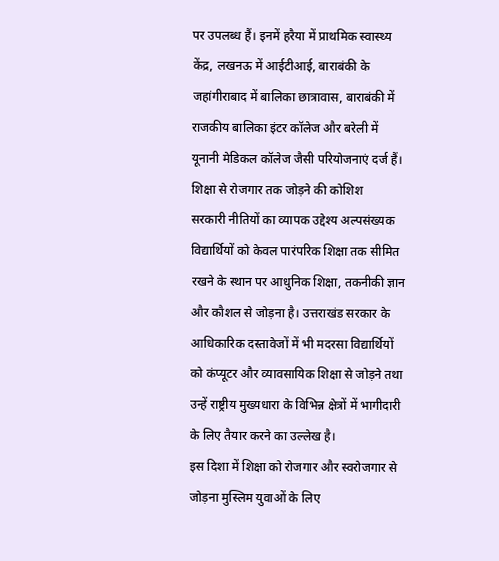पर उपलब्ध हैं। इनमें हरैया में प्राथमिक स्वास्थ्य केंद्र, लखनऊ में आईटीआई, बाराबंकी के जहांगीराबाद में बालिका छात्रावास, बाराबंकी में राजकीय बालिका इंटर कॉलेज और बरेली में यूनानी मेडिकल कॉलेज जैसी परियोजनाएं दर्ज हैं।
शिक्षा से रोजगार तक जोड़ने की कोशिश
सरकारी नीतियों का व्यापक उद्देश्य अल्पसंख्यक विद्यार्थियों को केवल पारंपरिक शिक्षा तक सीमित रखने के स्थान पर आधुनिक शिक्षा, तकनीकी ज्ञान और कौशल से जोड़ना है। उत्तराखंड सरकार के आधिकारिक दस्तावेजों में भी मदरसा विद्यार्थियों को कंप्यूटर और व्यावसायिक शिक्षा से जोड़ने तथा उन्हें राष्ट्रीय मुख्यधारा के विभिन्न क्षेत्रों में भागीदारी के लिए तैयार करने का उल्लेख है।
इस दिशा में शिक्षा को रोजगार और स्वरोजगार से जोड़ना मुस्लिम युवाओं के लिए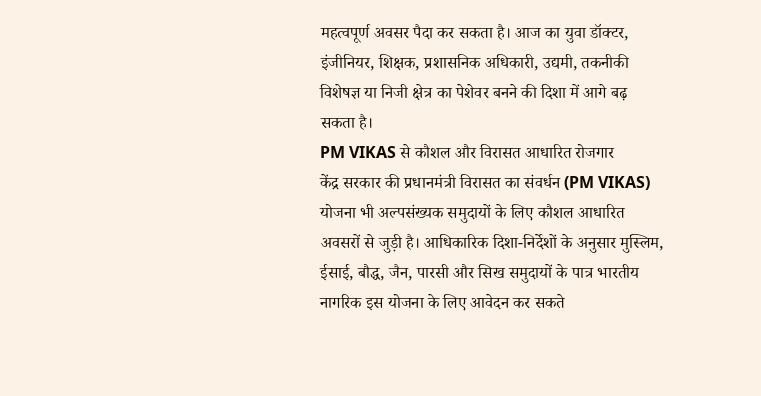महत्वपूर्ण अवसर पैदा कर सकता है। आज का युवा डॉक्टर, इंजीनियर, शिक्षक, प्रशासनिक अधिकारी, उद्यमी, तकनीकी विशेषज्ञ या निजी क्षेत्र का पेशेवर बनने की दिशा में आगे बढ़ सकता है।
PM VIKAS से कौशल और विरासत आधारित रोजगार
केंद्र सरकार की प्रधानमंत्री विरासत का संवर्धन (PM VIKAS) योजना भी अल्पसंख्यक समुदायों के लिए कौशल आधारित अवसरों से जुड़ी है। आधिकारिक दिशा-निर्देशों के अनुसार मुस्लिम, ईसाई, बौद्ध, जैन, पारसी और सिख समुदायों के पात्र भारतीय नागरिक इस योजना के लिए आवेदन कर सकते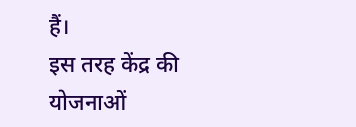हैं।
इस तरह केंद्र की योजनाओं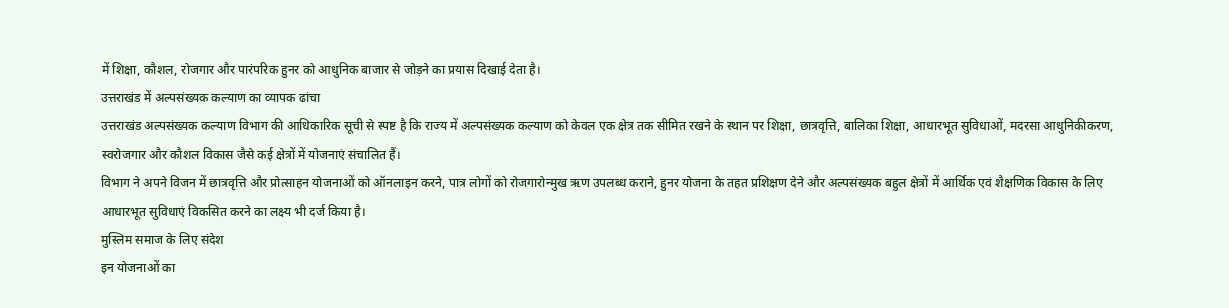में शिक्षा, कौशल, रोजगार और पारंपरिक हुनर को आधुनिक बाजार से जोड़ने का प्रयास दिखाई देता है।
उत्तराखंड में अल्पसंख्यक कल्याण का व्यापक ढांचा
उत्तराखंड अल्पसंख्यक कल्याण विभाग की आधिकारिक सूची से स्पष्ट है कि राज्य में अल्पसंख्यक कल्याण को केवल एक क्षेत्र तक सीमित रखने के स्थान पर शिक्षा, छात्रवृत्ति, बालिका शिक्षा, आधारभूत सुविधाओं, मदरसा आधुनिकीकरण, स्वरोजगार और कौशल विकास जैसे कई क्षेत्रों में योजनाएं संचालित हैं।
विभाग ने अपने विजन में छात्रवृत्ति और प्रोत्साहन योजनाओं को ऑनलाइन करने, पात्र लोगों को रोजगारोन्मुख ऋण उपलब्ध कराने, हुनर योजना के तहत प्रशिक्षण देने और अल्पसंख्यक बहुल क्षेत्रों में आर्थिक एवं शैक्षणिक विकास के लिए आधारभूत सुविधाएं विकसित करने का लक्ष्य भी दर्ज किया है।
मुस्लिम समाज के लिए संदेश
इन योजनाओं का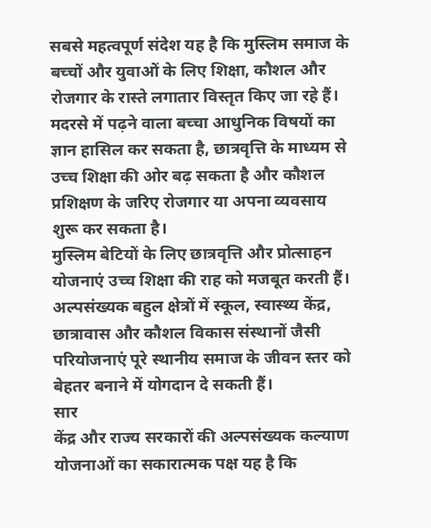सबसे महत्वपूर्ण संदेश यह है कि मुस्लिम समाज के बच्चों और युवाओं के लिए शिक्षा, कौशल और रोजगार के रास्ते लगातार विस्तृत किए जा रहे हैं। मदरसे में पढ़ने वाला बच्चा आधुनिक विषयों का ज्ञान हासिल कर सकता है, छात्रवृत्ति के माध्यम से उच्च शिक्षा की ओर बढ़ सकता है और कौशल प्रशिक्षण के जरिए रोजगार या अपना व्यवसाय शुरू कर सकता है।
मुस्लिम बेटियों के लिए छात्रवृत्ति और प्रोत्साहन योजनाएं उच्च शिक्षा की राह को मजबूत करती हैं। अल्पसंख्यक बहुल क्षेत्रों में स्कूल, स्वास्थ्य केंद्र, छात्रावास और कौशल विकास संस्थानों जैसी परियोजनाएं पूरे स्थानीय समाज के जीवन स्तर को बेहतर बनाने में योगदान दे सकती हैं।
सार
केंद्र और राज्य सरकारों की अल्पसंख्यक कल्याण योजनाओं का सकारात्मक पक्ष यह है कि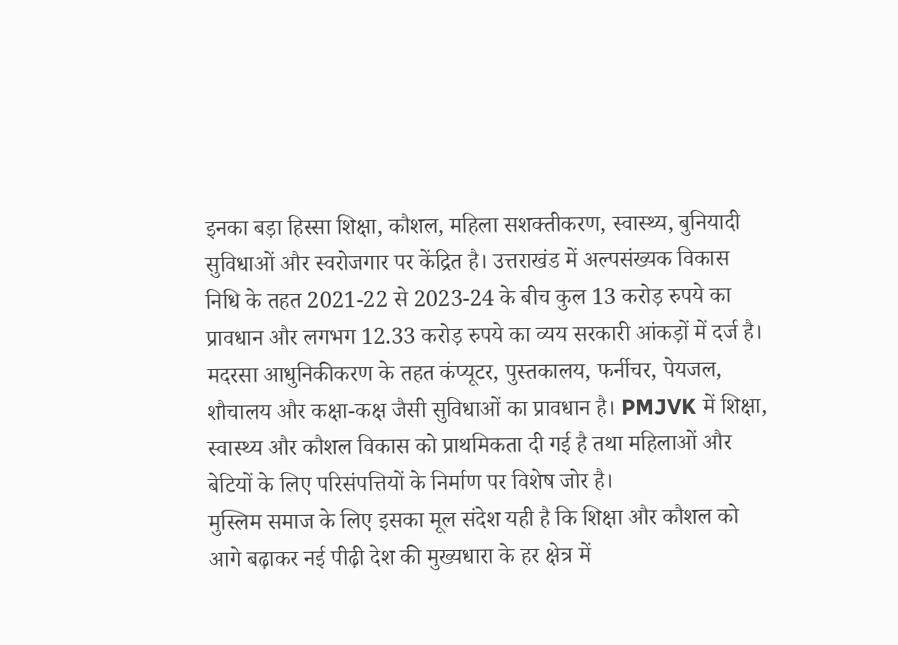इनका बड़ा हिस्सा शिक्षा, कौशल, महिला सशक्तीकरण, स्वास्थ्य, बुनियादी सुविधाओं और स्वरोजगार पर केंद्रित है। उत्तराखंड में अल्पसंख्यक विकास निधि के तहत 2021-22 से 2023-24 के बीच कुल 13 करोड़ रुपये का प्रावधान और लगभग 12.33 करोड़ रुपये का व्यय सरकारी आंकड़ों में दर्ज है। मदरसा आधुनिकीकरण के तहत कंप्यूटर, पुस्तकालय, फर्नीचर, पेयजल, शौचालय और कक्षा-कक्ष जैसी सुविधाओं का प्रावधान है। PMJVK में शिक्षा, स्वास्थ्य और कौशल विकास को प्राथमिकता दी गई है तथा महिलाओं और बेटियों के लिए परिसंपत्तियों के निर्माण पर विशेष जोर है।
मुस्लिम समाज के लिए इसका मूल संदेश यही है कि शिक्षा और कौशल को आगे बढ़ाकर नई पीढ़ी देश की मुख्यधारा के हर क्षेत्र में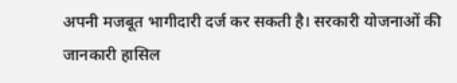अपनी मजबूत भागीदारी दर्ज कर सकती है। सरकारी योजनाओं की जानकारी हासिल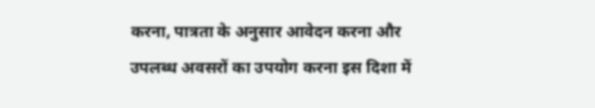करना, पात्रता के अनुसार आवेदन करना और उपलब्ध अवसरों का उपयोग करना इस दिशा में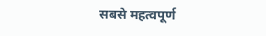सबसे महत्वपूर्ण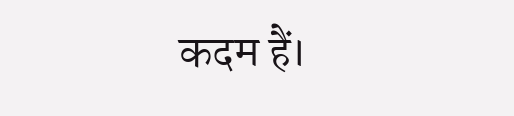कदम हैं।